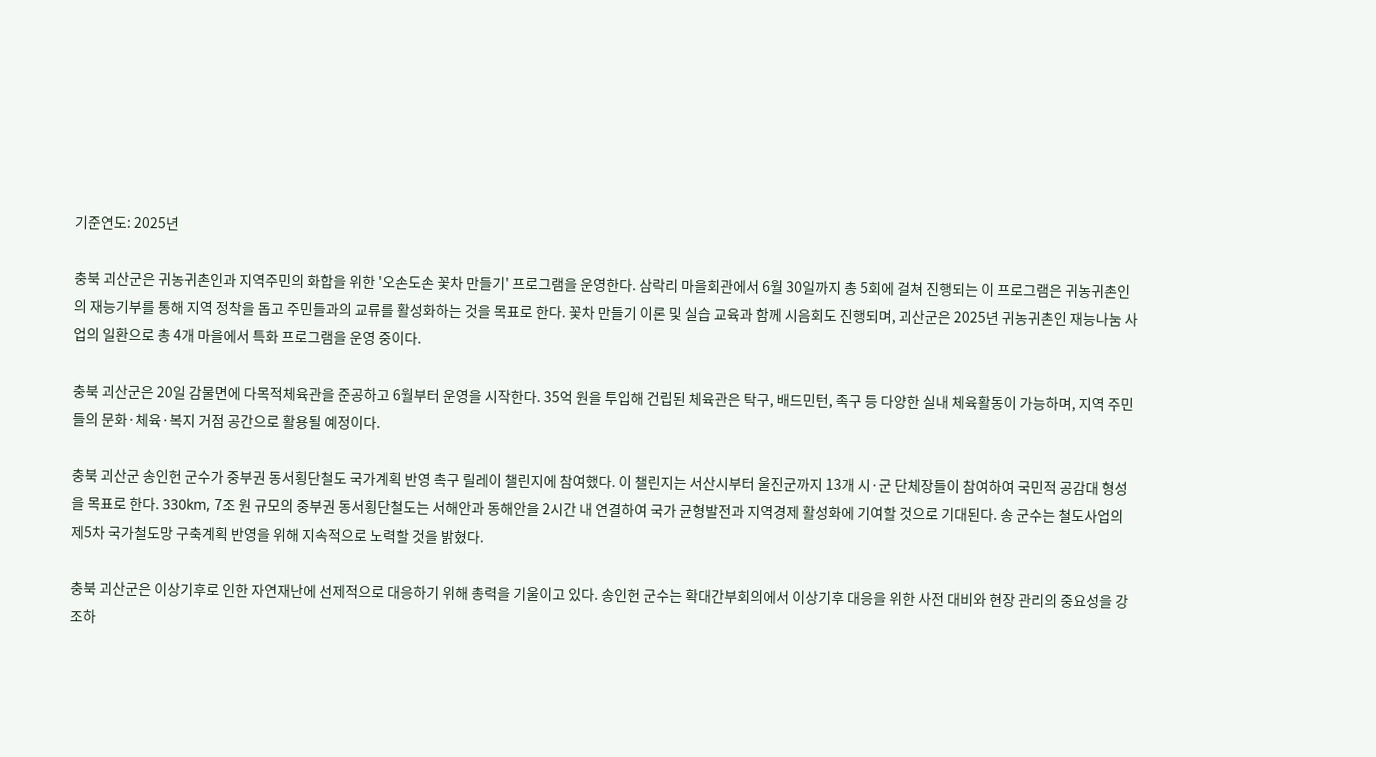기준연도: 2025년

충북 괴산군은 귀농귀촌인과 지역주민의 화합을 위한 '오손도손 꽃차 만들기' 프로그램을 운영한다. 삼락리 마을회관에서 6월 30일까지 총 5회에 걸쳐 진행되는 이 프로그램은 귀농귀촌인의 재능기부를 통해 지역 정착을 돕고 주민들과의 교류를 활성화하는 것을 목표로 한다. 꽃차 만들기 이론 및 실습 교육과 함께 시음회도 진행되며, 괴산군은 2025년 귀농귀촌인 재능나눔 사업의 일환으로 총 4개 마을에서 특화 프로그램을 운영 중이다.

충북 괴산군은 20일 감물면에 다목적체육관을 준공하고 6월부터 운영을 시작한다. 35억 원을 투입해 건립된 체육관은 탁구, 배드민턴, 족구 등 다양한 실내 체육활동이 가능하며, 지역 주민들의 문화·체육·복지 거점 공간으로 활용될 예정이다.

충북 괴산군 송인헌 군수가 중부권 동서횡단철도 국가계획 반영 촉구 릴레이 챌린지에 참여했다. 이 챌린지는 서산시부터 울진군까지 13개 시·군 단체장들이 참여하여 국민적 공감대 형성을 목표로 한다. 330km, 7조 원 규모의 중부권 동서횡단철도는 서해안과 동해안을 2시간 내 연결하여 국가 균형발전과 지역경제 활성화에 기여할 것으로 기대된다. 송 군수는 철도사업의 제5차 국가철도망 구축계획 반영을 위해 지속적으로 노력할 것을 밝혔다.

충북 괴산군은 이상기후로 인한 자연재난에 선제적으로 대응하기 위해 총력을 기울이고 있다. 송인헌 군수는 확대간부회의에서 이상기후 대응을 위한 사전 대비와 현장 관리의 중요성을 강조하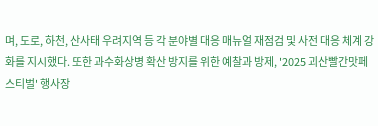며, 도로, 하천, 산사태 우려지역 등 각 분야별 대응 매뉴얼 재점검 및 사전 대응 체계 강화를 지시했다. 또한 과수화상병 확산 방지를 위한 예찰과 방제, '2025 괴산빨간맛페스티벌' 행사장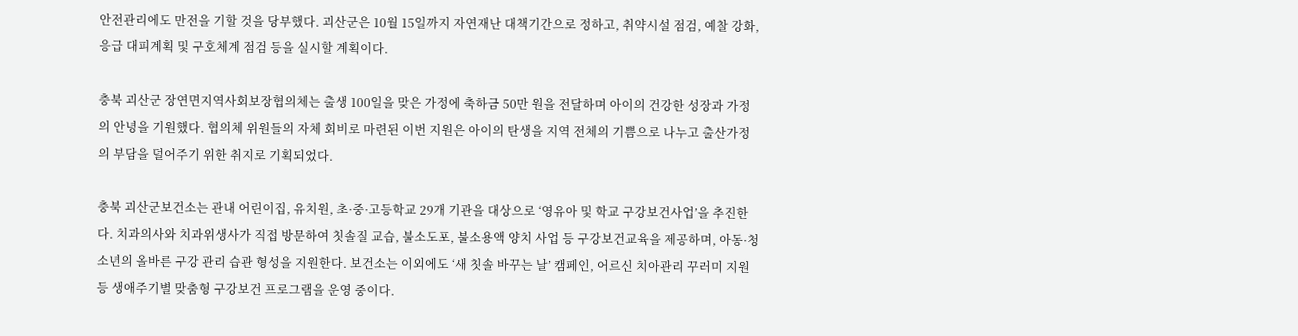안전관리에도 만전을 기할 것을 당부했다. 괴산군은 10월 15일까지 자연재난 대책기간으로 정하고, 취약시설 점검, 예찰 강화, 응급 대피계획 및 구호체계 점검 등을 실시할 계획이다.

충북 괴산군 장연면지역사회보장협의체는 출생 100일을 맞은 가정에 축하금 50만 원을 전달하며 아이의 건강한 성장과 가정의 안녕을 기원했다. 협의체 위원들의 자체 회비로 마련된 이번 지원은 아이의 탄생을 지역 전체의 기쁨으로 나누고 출산가정의 부담을 덜어주기 위한 취지로 기획되었다.

충북 괴산군보건소는 관내 어린이집, 유치원, 초·중·고등학교 29개 기관을 대상으로 ‘영유아 및 학교 구강보건사업’을 추진한다. 치과의사와 치과위생사가 직접 방문하여 칫솔질 교습, 불소도포, 불소용액 양치 사업 등 구강보건교육을 제공하며, 아동·청소년의 올바른 구강 관리 습관 형성을 지원한다. 보건소는 이외에도 ‘새 칫솔 바꾸는 날’ 캠페인, 어르신 치아관리 꾸러미 지원 등 생애주기별 맞춤형 구강보건 프로그램을 운영 중이다.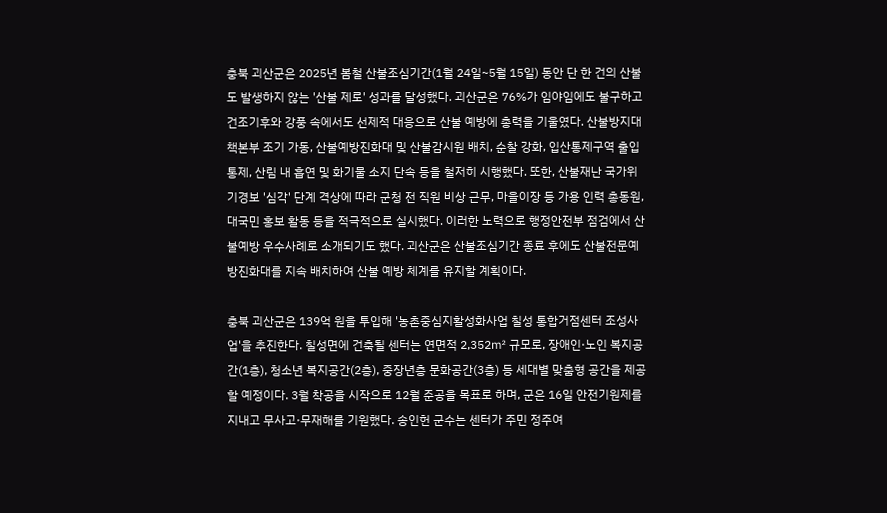충북 괴산군은 2025년 봄철 산불조심기간(1월 24일~5월 15일) 동안 단 한 건의 산불도 발생하지 않는 '산불 제로' 성과를 달성했다. 괴산군은 76%가 임야임에도 불구하고 건조기후와 강풍 속에서도 선제적 대응으로 산불 예방에 총력을 기울였다. 산불방지대책본부 조기 가동, 산불예방진화대 및 산불감시원 배치, 순찰 강화, 입산통제구역 출입 통제, 산림 내 흡연 및 화기물 소지 단속 등을 철저히 시행했다. 또한, 산불재난 국가위기경보 '심각' 단계 격상에 따라 군청 전 직원 비상 근무, 마을이장 등 가용 인력 총동원, 대국민 홍보 활동 등을 적극적으로 실시했다. 이러한 노력으로 행정안전부 점검에서 산불예방 우수사례로 소개되기도 했다. 괴산군은 산불조심기간 종료 후에도 산불전문예방진화대를 지속 배치하여 산불 예방 체계를 유지할 계획이다.

충북 괴산군은 139억 원을 투입해 '농촌중심지활성화사업 칠성 통합거점센터 조성사업'을 추진한다. 칠성면에 건축될 센터는 연면적 2,352㎡ 규모로, 장애인·노인 복지공간(1층), 청소년 복지공간(2층), 중장년층 문화공간(3층) 등 세대별 맞춤형 공간을 제공할 예정이다. 3월 착공을 시작으로 12월 준공을 목표로 하며, 군은 16일 안전기원제를 지내고 무사고·무재해를 기원했다. 송인헌 군수는 센터가 주민 정주여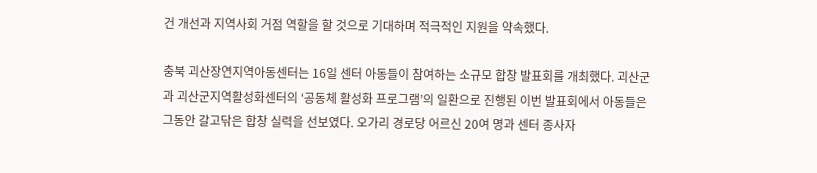건 개선과 지역사회 거점 역할을 할 것으로 기대하며 적극적인 지원을 약속했다.

충북 괴산장연지역아동센터는 16일 센터 아동들이 참여하는 소규모 합창 발표회를 개최했다. 괴산군과 괴산군지역활성화센터의 ‘공동체 활성화 프로그램’의 일환으로 진행된 이번 발표회에서 아동들은 그동안 갈고닦은 합창 실력을 선보였다. 오가리 경로당 어르신 20여 명과 센터 종사자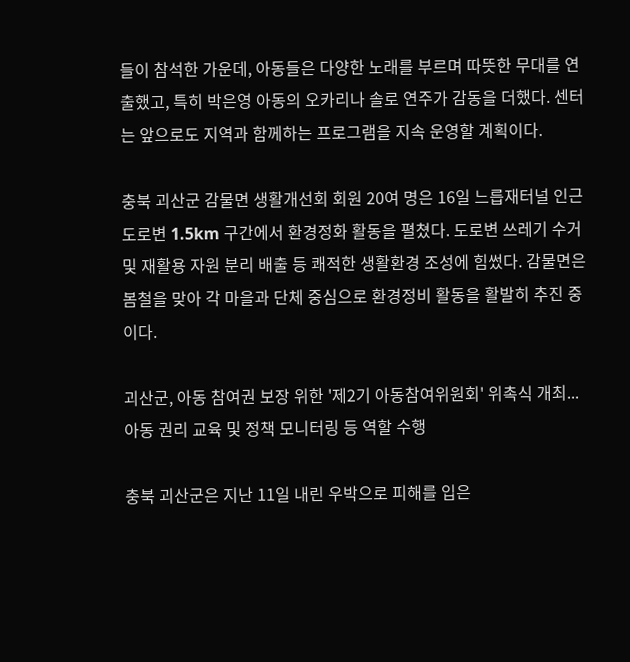들이 참석한 가운데, 아동들은 다양한 노래를 부르며 따뜻한 무대를 연출했고, 특히 박은영 아동의 오카리나 솔로 연주가 감동을 더했다. 센터는 앞으로도 지역과 함께하는 프로그램을 지속 운영할 계획이다.

충북 괴산군 감물면 생활개선회 회원 20여 명은 16일 느릅재터널 인근 도로변 1.5km 구간에서 환경정화 활동을 펼쳤다. 도로변 쓰레기 수거 및 재활용 자원 분리 배출 등 쾌적한 생활환경 조성에 힘썼다. 감물면은 봄철을 맞아 각 마을과 단체 중심으로 환경정비 활동을 활발히 추진 중이다.

괴산군, 아동 참여권 보장 위한 '제2기 아동참여위원회' 위촉식 개최... 아동 권리 교육 및 정책 모니터링 등 역할 수행

충북 괴산군은 지난 11일 내린 우박으로 피해를 입은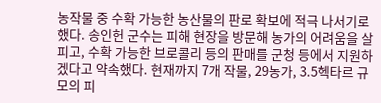농작물 중 수확 가능한 농산물의 판로 확보에 적극 나서기로 했다. 송인헌 군수는 피해 현장을 방문해 농가의 어려움을 살피고, 수확 가능한 브로콜리 등의 판매를 군청 등에서 지원하겠다고 약속했다. 현재까지 7개 작물, 29농가, 3.5헥타르 규모의 피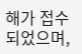해가 접수되었으며,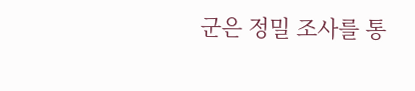군은 정밀 조사를 통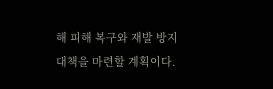해 피해 복구와 재발 방지 대책을 마련할 계획이다.